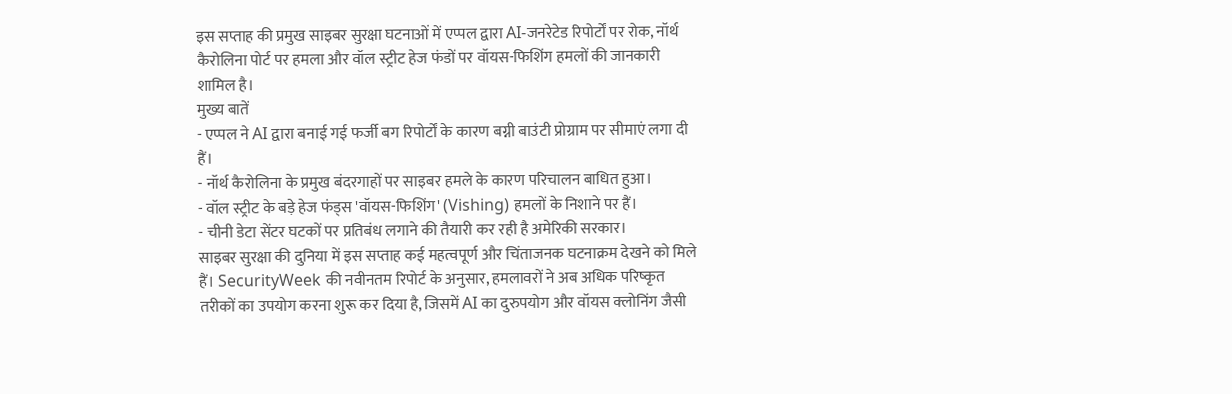इस सप्ताह की प्रमुख साइबर सुरक्षा घटनाओं में एप्पल द्वारा AI-जनरेटेड रिपोर्टों पर रोक, नॉर्थ कैरोलिना पोर्ट पर हमला और वॉल स्ट्रीट हेज फंडों पर वॉयस-फिशिंग हमलों की जानकारी शामिल है।
मुख्य बातें
- एप्पल ने AI द्वारा बनाई गई फर्जी बग रिपोर्टों के कारण बग्नी बाउंटी प्रोग्राम पर सीमाएं लगा दी हैं।
- नॉर्थ कैरोलिना के प्रमुख बंदरगाहों पर साइबर हमले के कारण परिचालन बाधित हुआ।
- वॉल स्ट्रीट के बड़े हेज फंड्स 'वॉयस-फिशिंग' (Vishing) हमलों के निशाने पर हैं।
- चीनी डेटा सेंटर घटकों पर प्रतिबंध लगाने की तैयारी कर रही है अमेरिकी सरकार।
साइबर सुरक्षा की दुनिया में इस सप्ताह कई महत्वपूर्ण और चिंताजनक घटनाक्रम देखने को मिले हैं। SecurityWeek की नवीनतम रिपोर्ट के अनुसार, हमलावरों ने अब अधिक परिष्कृत तरीकों का उपयोग करना शुरू कर दिया है, जिसमें AI का दुरुपयोग और वॉयस क्लोनिंग जैसी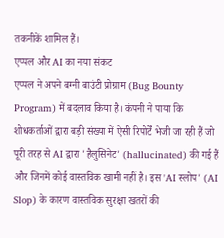तकनीकें शामिल हैं।
एप्पल और AI का नया संकट
एप्पल ने अपने बग्नी बाउंटी प्रोग्राम (Bug Bounty Program) में बदलाव किया है। कंपनी ने पाया कि शोधकर्ताओं द्वारा बड़ी संख्या में ऐसी रिपोर्टें भेजी जा रही हैं जो पूरी तरह से AI द्वारा 'हैलुसिनेट' (hallucinated) की गई हैं और जिनमें कोई वास्तविक खामी नहीं है। इस 'AI स्लोप' (AI Slop) के कारण वास्तविक सुरक्षा खतरों की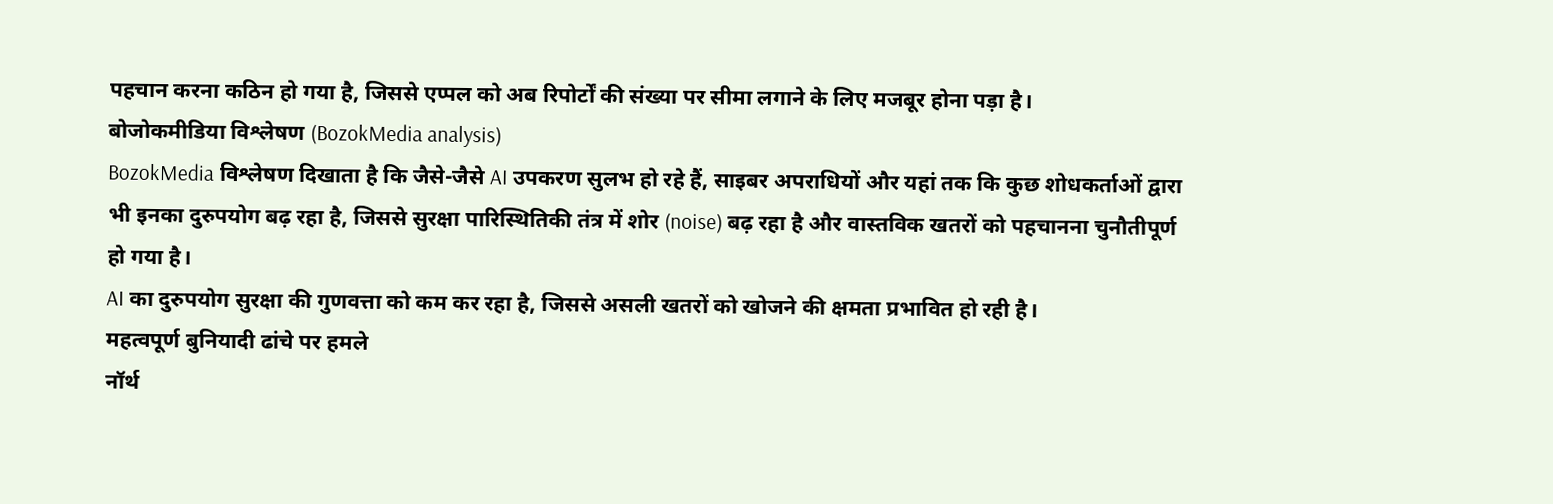पहचान करना कठिन हो गया है, जिससे एप्पल को अब रिपोर्टों की संख्या पर सीमा लगाने के लिए मजबूर होना पड़ा है।
बोजोकमीडिया विश्लेषण (BozokMedia analysis)
BozokMedia विश्लेषण दिखाता है कि जैसे-जैसे AI उपकरण सुलभ हो रहे हैं, साइबर अपराधियों और यहां तक कि कुछ शोधकर्ताओं द्वारा भी इनका दुरुपयोग बढ़ रहा है, जिससे सुरक्षा पारिस्थितिकी तंत्र में शोर (noise) बढ़ रहा है और वास्तविक खतरों को पहचानना चुनौतीपूर्ण हो गया है।
AI का दुरुपयोग सुरक्षा की गुणवत्ता को कम कर रहा है, जिससे असली खतरों को खोजने की क्षमता प्रभावित हो रही है।
महत्वपूर्ण बुनियादी ढांचे पर हमले
नॉर्थ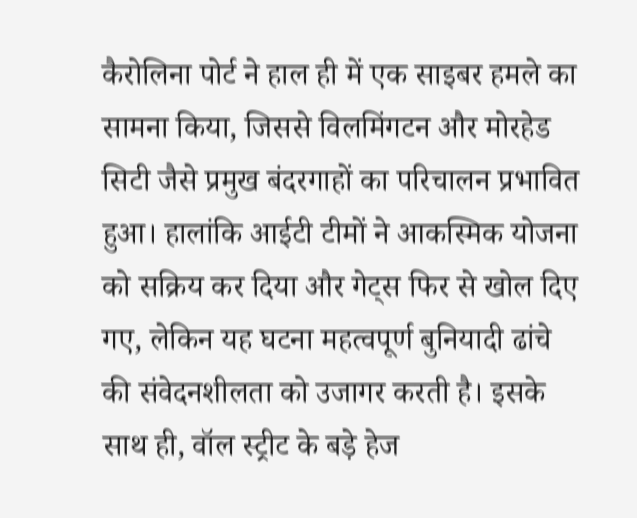कैरोलिना पोर्ट ने हाल ही में एक साइबर हमले का सामना किया, जिससे विलमिंगटन और मोरहेड सिटी जैसे प्रमुख बंदरगाहों का परिचालन प्रभावित हुआ। हालांकि आईटी टीमों ने आकस्मिक योजना को सक्रिय कर दिया और गेट्स फिर से खोल दिए गए, लेकिन यह घटना महत्वपूर्ण बुनियादी ढांचे की संवेदनशीलता को उजागर करती है। इसके साथ ही, वॉल स्ट्रीट के बड़े हेज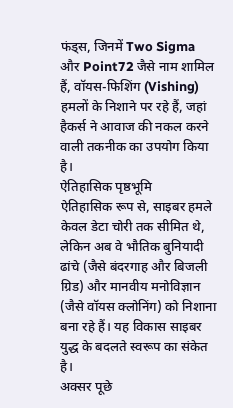फंड्स, जिनमें Two Sigma और Point72 जैसे नाम शामिल हैं, वॉयस-फिशिंग (Vishing) हमलों के निशाने पर रहे हैं, जहां हैकर्स ने आवाज की नकल करने वाली तकनीक का उपयोग किया है।
ऐतिहासिक पृष्ठभूमि
ऐतिहासिक रूप से, साइबर हमले केवल डेटा चोरी तक सीमित थे, लेकिन अब वे भौतिक बुनियादी ढांचे (जैसे बंदरगाह और बिजली ग्रिड) और मानवीय मनोविज्ञान (जैसे वॉयस क्लोनिंग) को निशाना बना रहे हैं। यह विकास साइबर युद्ध के बदलते स्वरूप का संकेत है।
अक्सर पूछे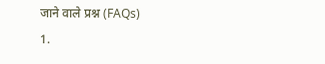जाने वाले प्रश्न (FAQs)
1.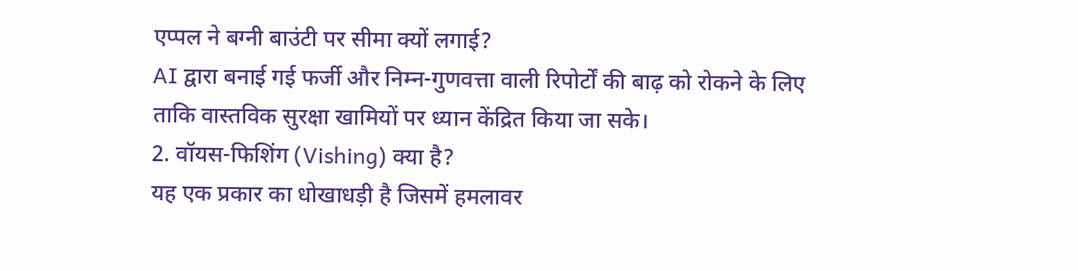एप्पल ने बग्नी बाउंटी पर सीमा क्यों लगाई?
AI द्वारा बनाई गई फर्जी और निम्न-गुणवत्ता वाली रिपोर्टों की बाढ़ को रोकने के लिए ताकि वास्तविक सुरक्षा खामियों पर ध्यान केंद्रित किया जा सके।
2. वॉयस-फिशिंग (Vishing) क्या है?
यह एक प्रकार का धोखाधड़ी है जिसमें हमलावर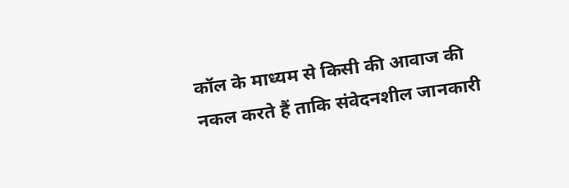कॉल के माध्यम से किसी की आवाज की नकल करते हैं ताकि संवेदनशील जानकारी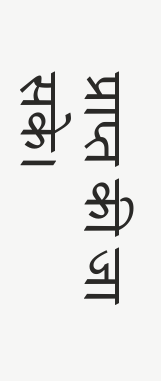प्राप्त की जा सके।